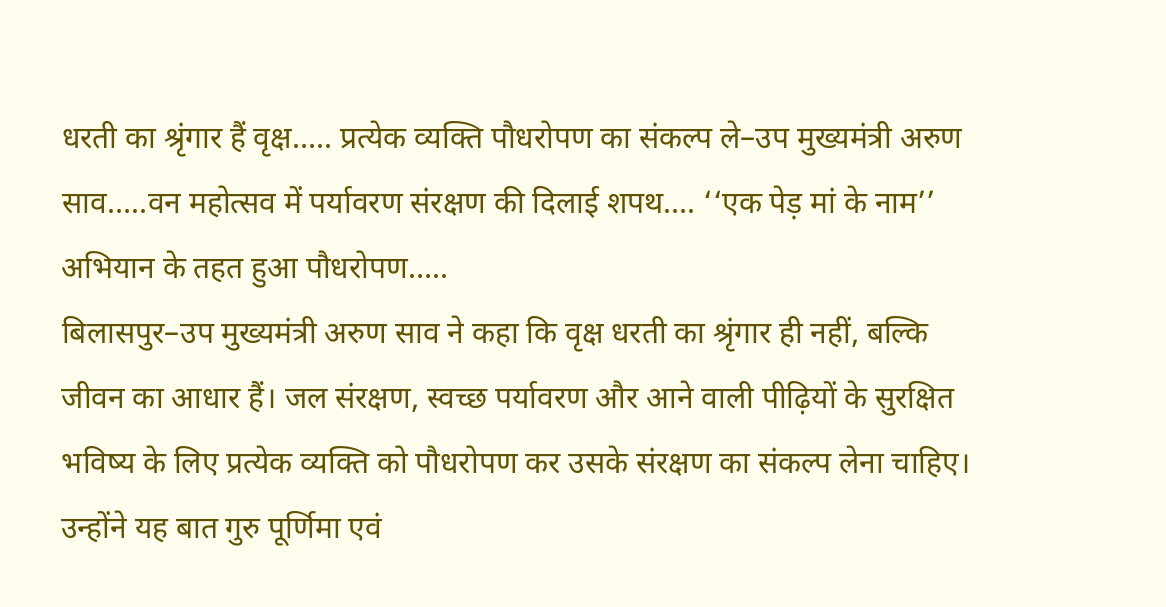धरती का श्रृंगार हैं वृक्ष….. प्रत्येक व्यक्ति पौधरोपण का संकल्प ले–उप मुख्यमंत्री अरुण साव…..वन महोत्सव में पर्यावरण संरक्षण की दिलाई शपथ…. ‘‘एक पेड़ मां के नाम’’ अभियान के तहत हुआ पौधरोपण…..
बिलासपुर–उप मुख्यमंत्री अरुण साव ने कहा कि वृक्ष धरती का श्रृंगार ही नहीं, बल्कि जीवन का आधार हैं। जल संरक्षण, स्वच्छ पर्यावरण और आने वाली पीढ़ियों के सुरक्षित भविष्य के लिए प्रत्येक व्यक्ति को पौधरोपण कर उसके संरक्षण का संकल्प लेना चाहिए। उन्होंने यह बात गुरु पूर्णिमा एवं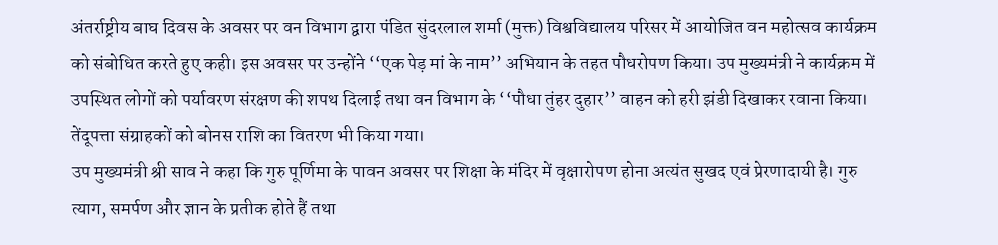अंतर्राष्ट्रीय बाघ दिवस के अवसर पर वन विभाग द्वारा पंडित सुंदरलाल शर्मा (मुक्त) विश्वविद्यालय परिसर में आयोजित वन महोत्सव कार्यक्रम को संबोधित करते हुए कही। इस अवसर पर उन्होंने ‘‘एक पेड़ मां के नाम’’ अभियान के तहत पौधरोपण किया। उप मुख्यमंत्री ने कार्यक्रम में उपस्थित लोगों को पर्यावरण संरक्षण की शपथ दिलाई तथा वन विभाग के ‘‘पौधा तुंहर दुहार’’ वाहन को हरी झंडी दिखाकर रवाना किया। तेंदूपत्ता संग्राहकों को बोनस राशि का वितरण भी किया गया।
उप मुख्यमंत्री श्री साव ने कहा कि गुरु पूर्णिमा के पावन अवसर पर शिक्षा के मंदिर में वृक्षारोपण होना अत्यंत सुखद एवं प्रेरणादायी है। गुरु त्याग, समर्पण और ज्ञान के प्रतीक होते हैं तथा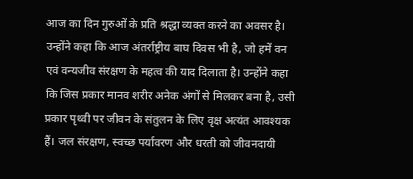आज का दिन गुरुओं के प्रति श्रद्धा व्यक्त करने का अवसर है। उन्होंने कहा कि आज अंतर्राष्ट्रीय बाघ दिवस भी है, जो हमें वन एवं वन्यजीव संरक्षण के महत्व की याद दिलाता है। उन्होंने कहा कि जिस प्रकार मानव शरीर अनेक अंगों से मिलकर बना है, उसी प्रकार पृथ्वी पर जीवन के संतुलन के लिए वृक्ष अत्यंत आवश्यक हैं। जल संरक्षण, स्वच्छ पर्यावरण और धरती को जीवनदायी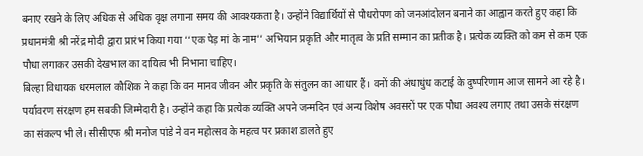बनाए रखने के लिए अधिक से अधिक वृक्ष लगाना समय की आवश्यकता है। उन्होंने विद्यार्थियों से पौधरोपण को जनआंदोलन बनाने का आह्वान करते हुए कहा कि प्रधानमंत्री श्री नरेंद्र मोदी द्वारा प्रारंभ किया गया ‘‘एक पेड़ मां के नाम’’ अभियान प्रकृति और मातृत्व के प्रति सम्मान का प्रतीक है। प्रत्येक व्यक्ति को कम से कम एक पौधा लगाकर उसकी देखभाल का दायित्व भी निभाना चाहिए।
बिल्हा विधायक धरमलाल कौशिक ने कहा कि वन मानव जीवन और प्रकृति के संतुलन का आधार हैं। वनों की अंधाधुंध कटाई के दुष्परिणाम आज सामने आ रहे है। पर्यावरण संरक्षण हम सबकी जिम्मेदारी है। उन्होंने कहा कि प्रत्येक व्यक्ति अपने जन्मदिन एवं अन्य विशेष अवसरों पर एक पौधा अवश्य लगाए तथा उसके संरक्षण का संकल्प भी ले। सीसीएफ श्री मनोज पांडे ने वन महोत्सव के महत्व पर प्रकाश डालते हुए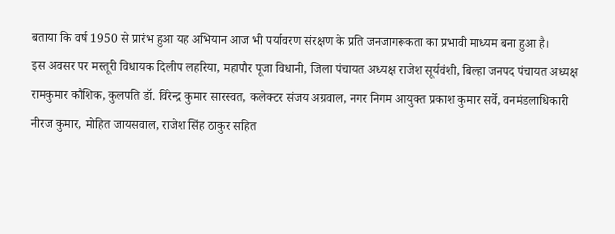बताया कि वर्ष 1950 से प्रारंभ हुआ यह अभियान आज भी पर्यावरण संरक्षण के प्रति जनजागरूकता का प्रभावी माध्यम बना हुआ है।
इस अवसर पर मस्तूरी विधायक दिलीप लहरिया, महापौर पूजा विधानी, जिला पंचायत अध्यक्ष राजेश सूर्यवंशी, बिल्हा जनपद पंचायत अध्यक्ष रामकुमार कौशिक, कुलपति डॉ. विरेन्द्र कुमार सारस्वत, कलेक्टर संजय अग्रवाल, नगर निगम आयुक्त प्रकाश कुमार सर्वे, वनमंडलाधिकारी नीरज कुमार, मोहित जायसवाल, राजेश सिंह ठाकुर सहित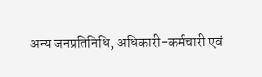अन्य जनप्रतिनिधि, अधिकारी-कर्मचारी एवं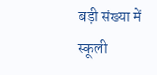बड़ी संख्या में स्कूली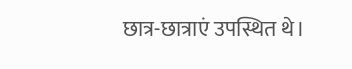छात्र-छात्राएं उपस्थित थे।